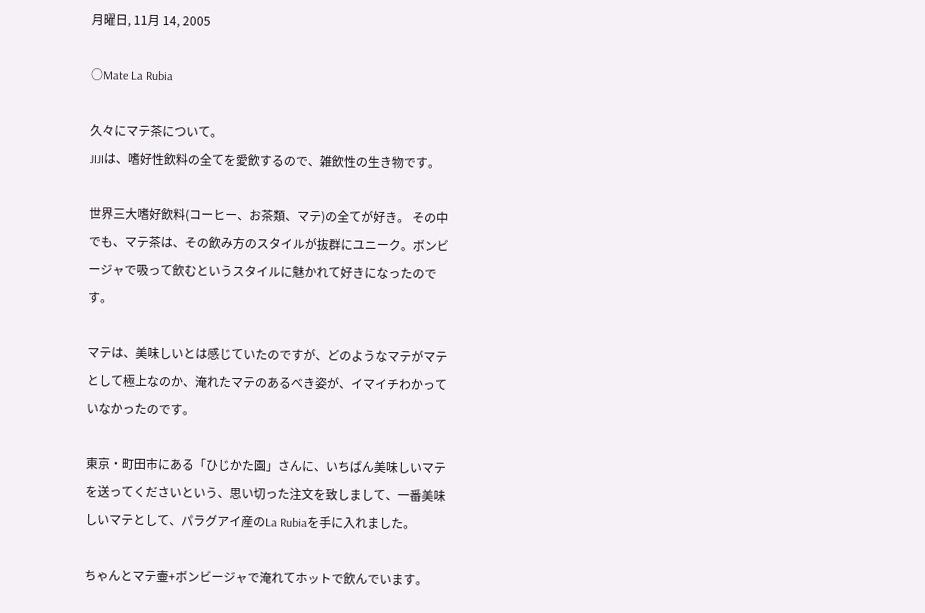月曜日, 11月 14, 2005

○Mate La Rubia

久々にマテ茶について。
JIJIは、嗜好性飲料の全てを愛飲するので、雑飲性の生き物です。

世界三大嗜好飲料(コーヒー、お茶類、マテ)の全てが好き。 その中でも、マテ茶は、その飲み方のスタイルが抜群にユニーク。ボンビージャで吸って飲むというスタイルに魅かれて好きになったのです。

マテは、美味しいとは感じていたのですが、どのようなマテがマテとして極上なのか、淹れたマテのあるべき姿が、イマイチわかっていなかったのです。

東京・町田市にある「ひじかた園」さんに、いちばん美味しいマテを送ってくださいという、思い切った注文を致しまして、一番美味しいマテとして、パラグアイ産のLa Rubiaを手に入れました。

ちゃんとマテ壷+ボンビージャで淹れてホットで飲んでいます。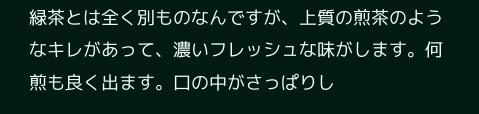緑茶とは全く別ものなんですが、上質の煎茶のようなキレがあって、濃いフレッシュな味がします。何煎も良く出ます。口の中がさっぱりし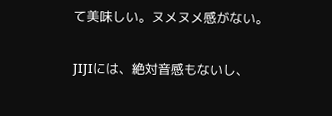て美味しい。ヌメヌメ感がない。

JIJIには、絶対音感もないし、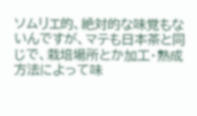ソムリエ的、絶対的な味覚もないんですが、マテも日本茶と同じで、栽培場所とか加工・熟成方法によって味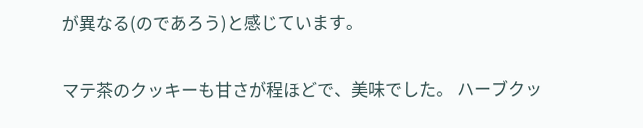が異なる(のであろう)と感じています。

マテ茶のクッキーも甘さが程ほどで、美味でした。 ハーブクッ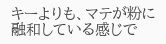キーよりも、マテが粉に融和している感じで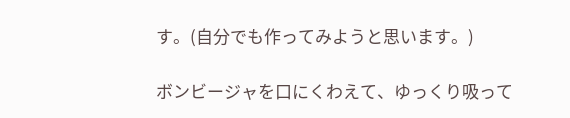す。(自分でも作ってみようと思います。)

ボンビージャを口にくわえて、ゆっくり吸って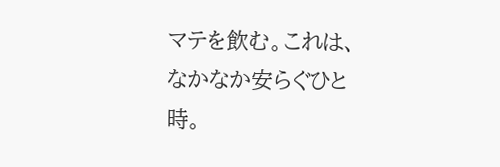マテを飲む。これは、なかなか安らぐひと時。